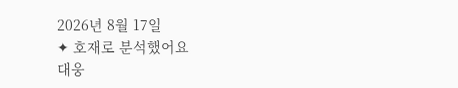2026년 8월 17일
✦ 호재로 분석했어요
대웅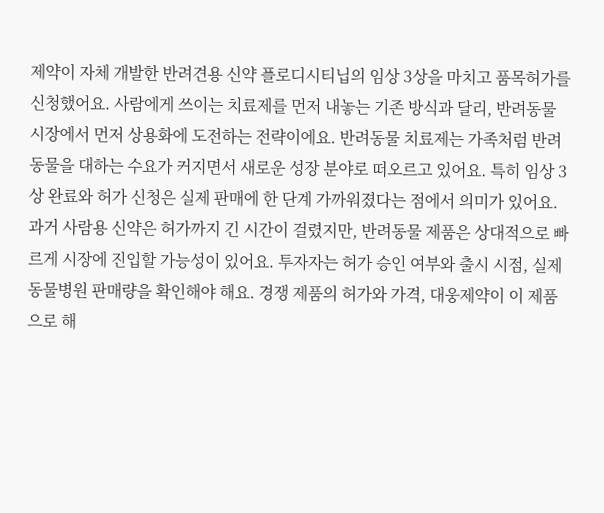제약이 자체 개발한 반려견용 신약 플로디시티닙의 임상 3상을 마치고 품목허가를 신청했어요. 사람에게 쓰이는 치료제를 먼저 내놓는 기존 방식과 달리, 반려동물 시장에서 먼저 상용화에 도전하는 전략이에요. 반려동물 치료제는 가족처럼 반려동물을 대하는 수요가 커지면서 새로운 성장 분야로 떠오르고 있어요. 특히 임상 3상 완료와 허가 신청은 실제 판매에 한 단계 가까워졌다는 점에서 의미가 있어요. 과거 사람용 신약은 허가까지 긴 시간이 걸렸지만, 반려동물 제품은 상대적으로 빠르게 시장에 진입할 가능성이 있어요. 투자자는 허가 승인 여부와 출시 시점, 실제 동물병원 판매량을 확인해야 해요. 경쟁 제품의 허가와 가격, 대웅제약이 이 제품으로 해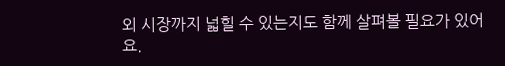외 시장까지 넓힐 수 있는지도 함께 살펴볼 필요가 있어요.